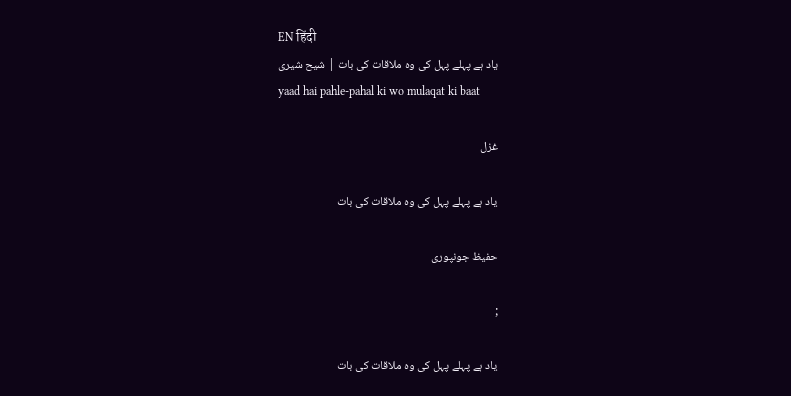EN हिंदी
یاد ہے پہلے پہل کی وہ ملاقات کی بات | شیح شیری
yaad hai pahle-pahal ki wo mulaqat ki baat

غزل

یاد ہے پہلے پہل کی وہ ملاقات کی بات

حفیظ جونپوری

;

یاد ہے پہلے پہل کی وہ ملاقات کی بات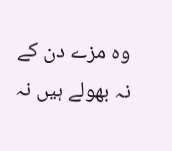وہ مزے دن کے نہ بھولے ہیں نہ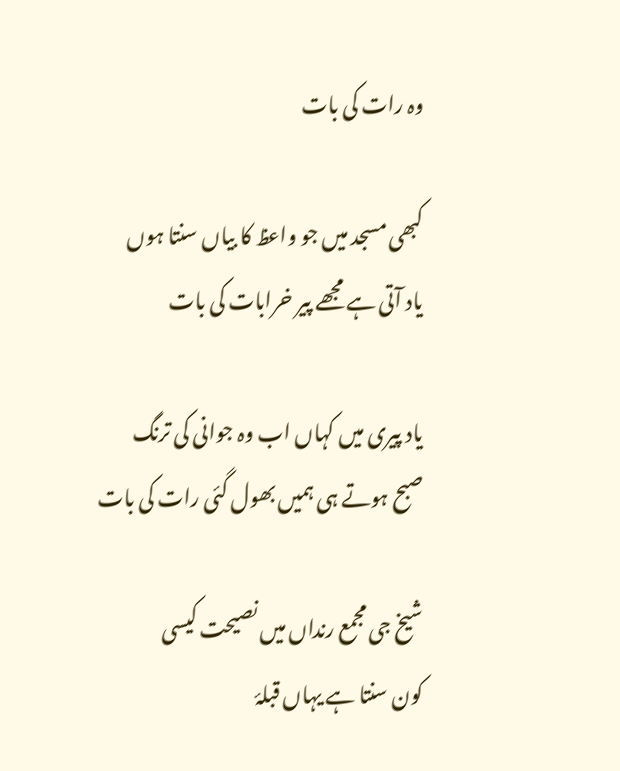وہ رات کی بات

کبھی مسجد میں جو واعظ کا بیاں سنتا ہوں
یاد آتی ہے مجھے پیر خرابات کی بات

یاد پیری میں کہاں اب وہ جوانی کی ترنگ
صبح ہوتے ہی ہمیں بھول گئی رات کی بات

شیخ جی مجمع رنداں میں نصیحت کیسی
کون سنتا ہے یہاں قبلۂ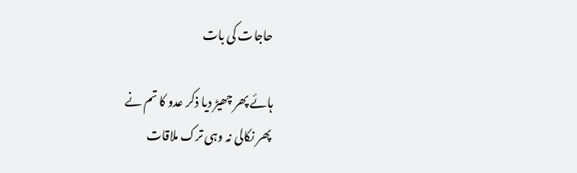حاجات کی بات

ہائے پھر چھیڑ دیا ذکر عدو کا تم نے
پھر نکالی نہ وہی ترک ملاقات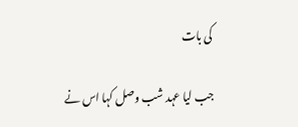کی بات

جب لیا عہد شب وصل کہا اس نے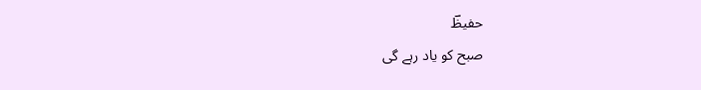حفیظؔ
صبح کو یاد رہے گی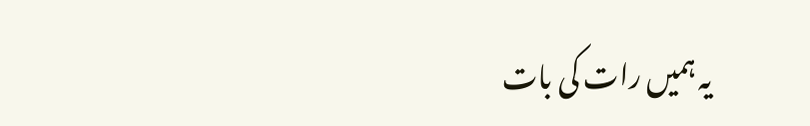یہ ہمیں رات کی بات